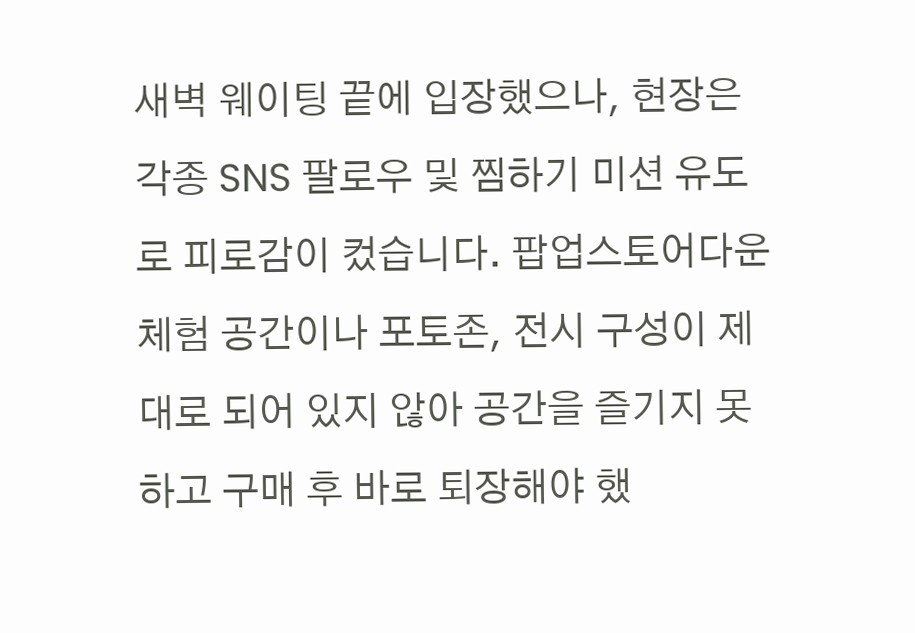새벽 웨이팅 끝에 입장했으나, 현장은 각종 SNS 팔로우 및 찜하기 미션 유도로 피로감이 컸습니다. 팝업스토어다운 체험 공간이나 포토존, 전시 구성이 제대로 되어 있지 않아 공간을 즐기지 못하고 구매 후 바로 퇴장해야 했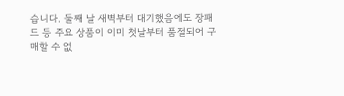습니다. 둘째 날 새벽부터 대기했음에도 장패드 등 주요 상품이 이미 첫날부터 품절되어 구매할 수 없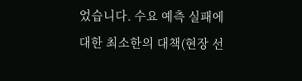었습니다. 수요 예측 실패에 대한 최소한의 대책(현장 선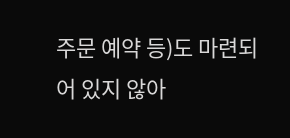주문 예약 등)도 마련되어 있지 않아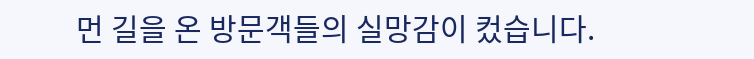먼 길을 온 방문객들의 실망감이 컸습니다.